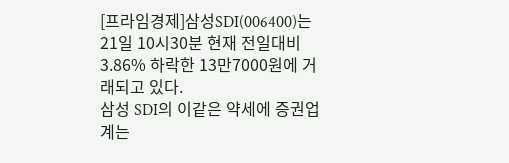[프라임경제]삼성SDI(006400)는 21일 10시30분 현재 전일대비 3.86% 하락한 13만7000원에 거래되고 있다.
삼성 SDI의 이같은 약세에 증권업계는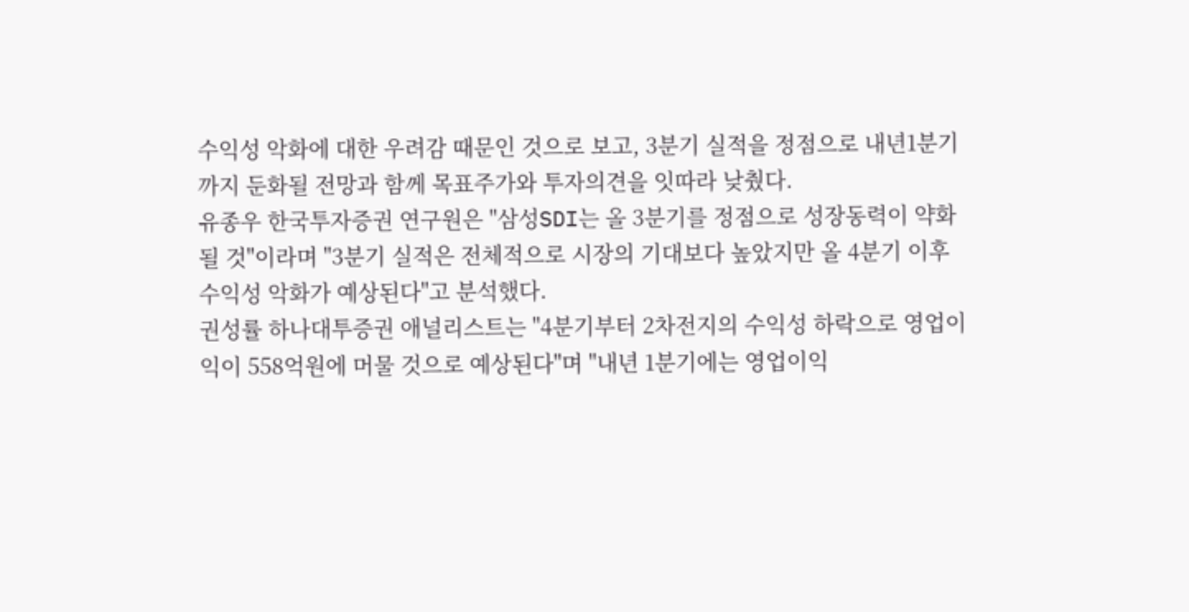수익성 악화에 대한 우려감 때문인 것으로 보고, 3분기 실적을 정점으로 내년1분기까지 둔화될 전망과 함께 목표주가와 투자의견을 잇따라 낮췄다.
유종우 한국투자증권 연구원은 "삼성SDI는 올 3분기를 정점으로 성장동력이 약화될 것"이라며 "3분기 실적은 전체적으로 시장의 기대보다 높았지만 올 4분기 이후 수익성 악화가 예상된다"고 분석했다.
권성률 하나대투증권 애널리스트는 "4분기부터 2차전지의 수익성 하락으로 영업이익이 558억원에 머물 것으로 예상된다"며 "내년 1분기에는 영업이익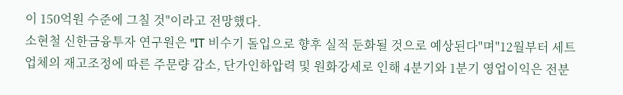이 150억원 수준에 그칠 것"이라고 전망했다.
소현철 신한금융투자 연구원은 "IT 비수기 돌입으로 향후 실적 둔화될 것으로 예상된다"며"12월부터 세트업체의 재고조정에 따른 주문량 감소, 단가인하압력 및 원화강세로 인해 4분기와 1분기 영업이익은 전분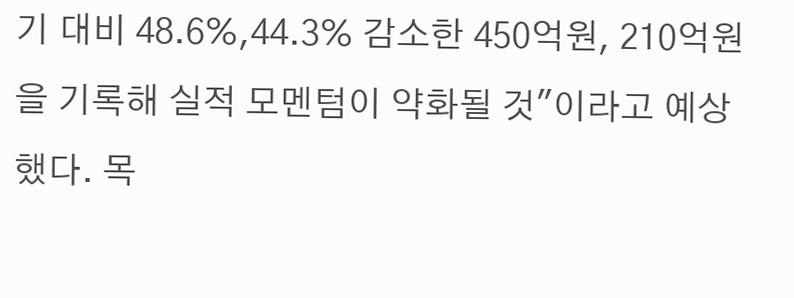기 대비 48.6%,44.3% 감소한 450억원, 210억원을 기록해 실적 모멘텀이 약화될 것"이라고 예상했다. 목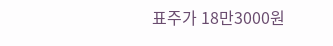표주가 18만3000원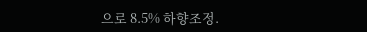으로 8.5% 하향조정.